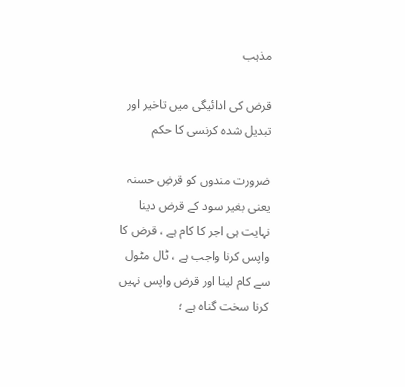مذہب

قرض کی ادائیگی میں تاخیر اور تبدیل شدہ کرنسی کا حکم

ضرورت مندوں کو قرضِ حسنہ یعنی بغیر سود کے قرض دینا نہایت ہی اجر کا کام ہے ، قرض کا واپس کرنا واجب ہے ، ٹال مٹول سے کام لینا اور قرض واپس نہیں کرنا سخت گناہ ہے ؛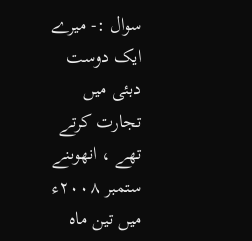سوال :- میرے ایک دوست دبئی میں تجارت کرتے تھے ، انھوںنے ستمبر ۲۰۰۸ء میں تین ماہ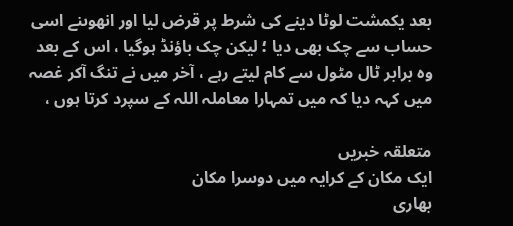بعد یکمشت لوٹا دینے کی شرط پر قرض لیا اور انھوںنے اسی حساب سے چک بھی دیا ؛ لیکن چک باؤنڈ ہوگیا ، اس کے بعد وہ برابر ٹال مٹول سے کام لیتے رہے ، آخر میں نے تنگ آکر غصہ میں کہہ دیا کہ میں تمہارا معاملہ اللہ کے سپرد کرتا ہوں ،

متعلقہ خبریں
ایک مکان کے کرایہ میں دوسرا مکان
بھاری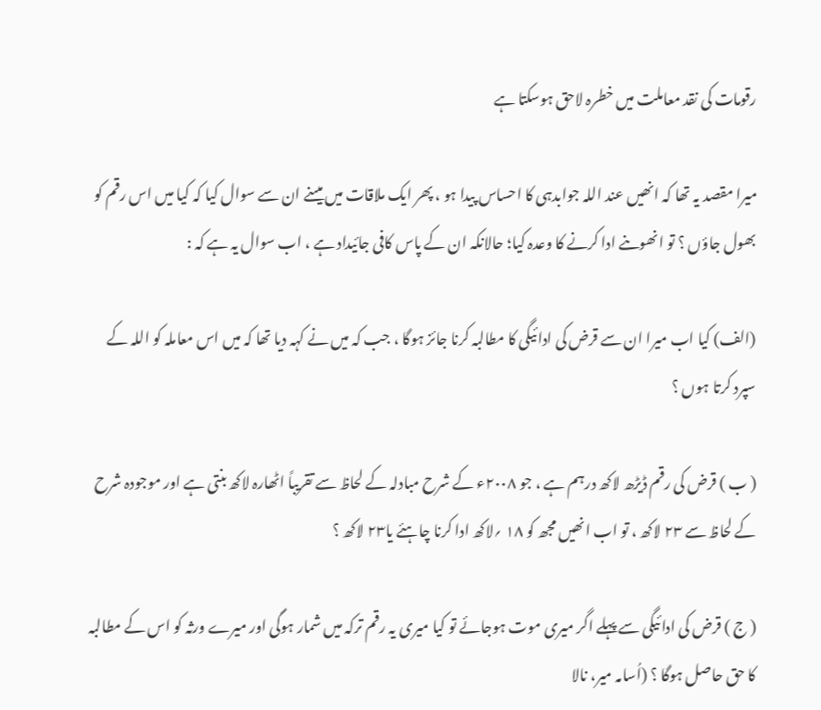رقومات کی نقد معاملت میں خطرہ لاحق ہوسکتا ہے

میرا مقصد یہ تھا کہ انھیں عند اللہ جوابدہی کا احساس پیدا ہو ، پھر ایک ملاقات میں میںنے ان سے سوال کیا کہ کیا میں اس رقم کو بھول جاؤں ؟ تو انھوںنے ادا کرنے کا وعدہ کیا؛ حالانکہ ان کے پاس کافی جائیداد ہے ، اب سوال یہ ہے کہ :

(الف) کیا اب میرا ان سے قرض کی ادائیگی کا مطالبہ کرنا جائز ہوگا ، جب کہ میں نے کہہ دیا تھا کہ میں اس معاملہ کو اللہ کے سپرد کرتا ہوں ؟

( ب ) قرض کی رقم ڈیڑھ لاکھ درہم ہے ، جو ۲۰۰۸ء کے شرح مبادلہ کے لحاظ سے تقریباً اٹھارہ لاکھ بنتی ہے اور موجودہ شرح کے لحاظ سے ۲۳ لاکھ ، تو اب انھیں مجھ کو ۱۸ ؍لاکھ ادا کرنا چاہئے یا۲۳ لاکھ ؟

( ج ) قرض کی ادائیگی سے پہلے اگر میری موت ہوجائے تو کیا میری یہ رقم ترکہ میں شمار ہوگی اور میرے ورثہ کو اس کے مطالبہ کا حق حاصل ہوگا ؟ (اُسامہ میر، نالا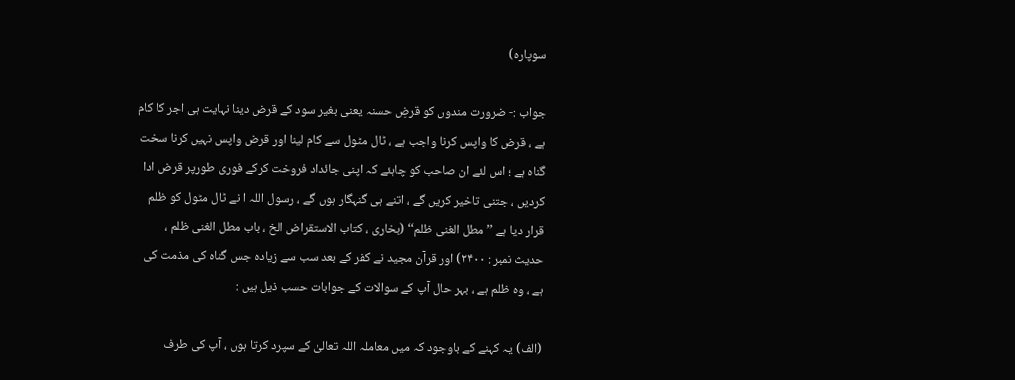سوپارہ)

جواب :- ضرورت مندوں کو قرضِ حسنہ یعنی بغیر سود کے قرض دینا نہایت ہی اجر کا کام ہے ، قرض کا واپس کرنا واجب ہے ، ٹال مٹول سے کام لینا اور قرض واپس نہیں کرنا سخت گناہ ہے ؛ اس لئے ان صاحب کو چاہئے کہ اپنی جائداد فروخت کرکے فوری طورپر قرض ادا کردیں ، جتنی تاخیر کریں گے ، اتنے ہی گنہگار ہوں گے ، رسول اللہ ا نے ٹال مٹول کو ظلم قرار دیا ہے ’’ مطل الغنی ظلم‘‘ (بخاری ، کتاب الاستقراض الخ ، باب مطل الغنی ظلم ، حدیث نمبر : ۲۴۰۰) اور قرآن مجید نے کفر کے بعد سب سے زیادہ جس گناہ کی مذمت کی ہے ، وہ ظلم ہے ، بہر حال آپ کے سوالات کے جوابات حسب ذیل ہیں :

(الف) یہ کہنے کے باوجود کہ میں معاملہ اللہ تعالیٰ کے سپرد کرتا ہوں ، آپ کی طرف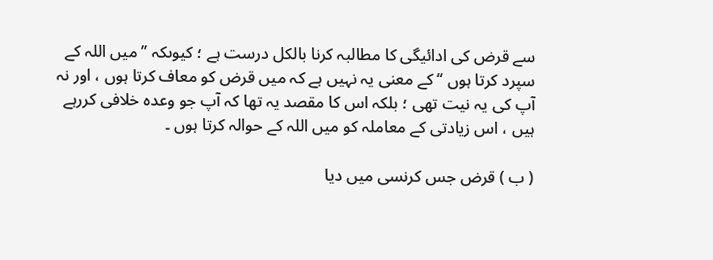سے قرض کی ادائیگی کا مطالبہ کرنا بالکل درست ہے ؛ کیوںکہ ’’ میں اللہ کے سپرد کرتا ہوں ‘‘ کے معنی یہ نہیں ہے کہ میں قرض کو معاف کرتا ہوں ، اور نہ آپ کی یہ نیت تھی ؛ بلکہ اس کا مقصد یہ تھا کہ آپ جو وعدہ خلافی کررہے ہیں ، اس زیادتی کے معاملہ کو میں اللہ کے حوالہ کرتا ہوں ۔

( ب ) قرض جس کرنسی میں دیا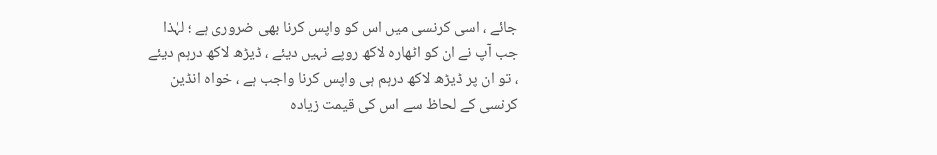جائے ، اسی کرنسی میں اس کو واپس کرنا بھی ضروری ہے ؛ لہٰذا جب آپ نے ان کو اٹھارہ لاکھ روپے نہیں دیئے ، ڈیڑھ لاکھ درہم دیئے ، تو ان پر ڈیڑھ لاکھ درہم ہی واپس کرنا واجب ہے ، خواہ انڈین کرنسی کے لحاظ سے اس کی قیمت زیادہ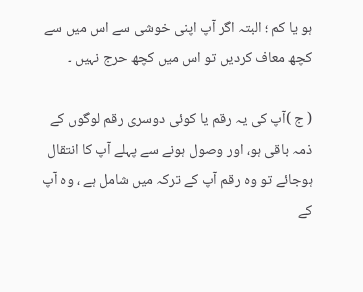ہو یا کم ؛ البتہ اگر آپ اپنی خوشی سے اس میں سے کچھ معاف کردیں تو اس میں کچھ حرج نہیں ۔

( ج )آپ کی یہ رقم یا کوئی دوسری رقم لوگوں کے ذمہ باقی ہو، اور وصول ہونے سے پہلے آپ کا انتقال ہوجائے تو وہ رقم آپ کے ترکہ میں شامل ہے ، وہ آپ کے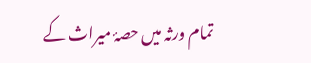تمام ورثہ میں حصۂ میراث کے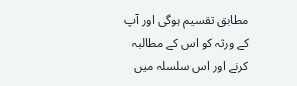مطابق تقسیم ہوگی اور آپ کے ورثہ کو اس کے مطالبہ کرنے اور اس سلسلہ میں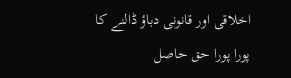اخلاقی اور قانونی دباؤ ڈالنے کا پورا پورا حق حاصل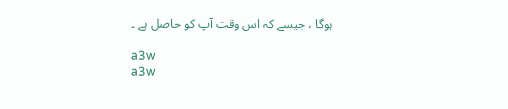ہوگا ، جیسے کہ اس وقت آپ کو حاصل ہے ۔

a3w
a3w